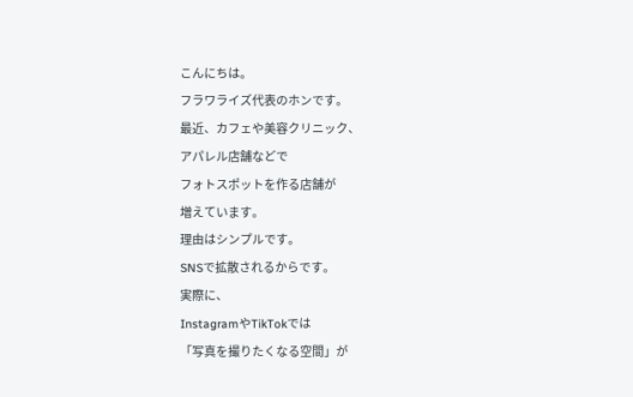こんにちは。
フラワライズ代表のホンです。
最近、カフェや美容クリニック、
アパレル店舗などで
フォトスポットを作る店舗が
増えています。
理由はシンプルです。
SNSで拡散されるからです。
実際に、
InstagramやTikTokでは
「写真を撮りたくなる空間」が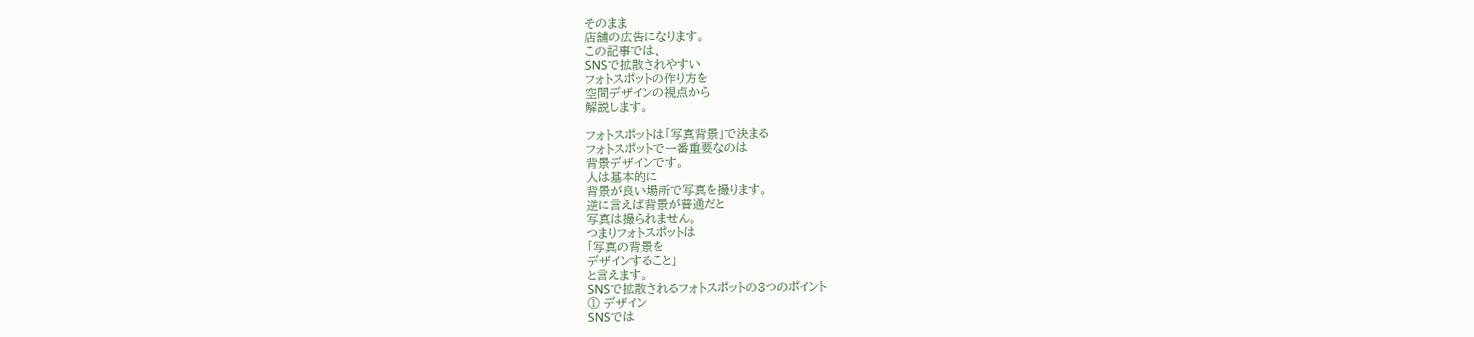そのまま
店舗の広告になります。
この記事では、
SNSで拡散されやすい
フォトスポットの作り方を
空間デザインの視点から
解説します。

フォトスポットは「写真背景」で決まる
フォトスポットで一番重要なのは
背景デザインです。
人は基本的に
背景が良い場所で写真を撮ります。
逆に言えば背景が普通だと
写真は撮られません。
つまりフォトスポットは
「写真の背景を
デザインすること」
と言えます。
SNSで拡散されるフォトスポットの3つのポイント
① デザイン
SNSでは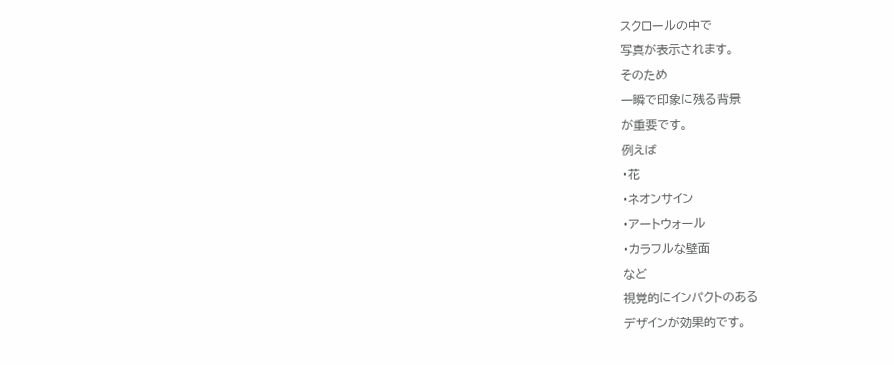スクロールの中で
写真が表示されます。
そのため
一瞬で印象に残る背景
が重要です。
例えば
・花
・ネオンサイン
・アートウォール
・カラフルな壁面
など
視覚的にインパクトのある
デザインが効果的です。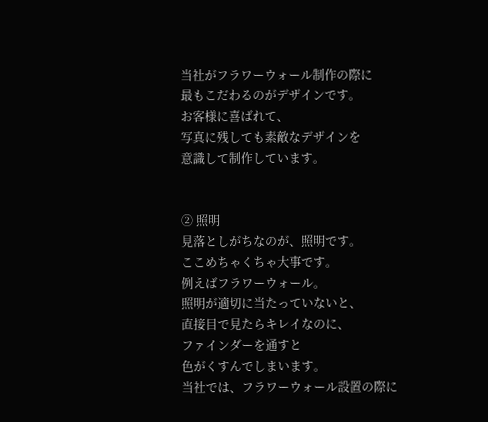当社がフラワーウォール制作の際に
最もこだわるのがデザインです。
お客様に喜ばれて、
写真に残しても素敵なデザインを
意識して制作しています。


② 照明
見落としがちなのが、照明です。
ここめちゃくちゃ大事です。
例えばフラワーウォール。
照明が適切に当たっていないと、
直接目で見たらキレイなのに、
ファインダーを通すと
色がくすんでしまいます。
当社では、フラワーウォール設置の際に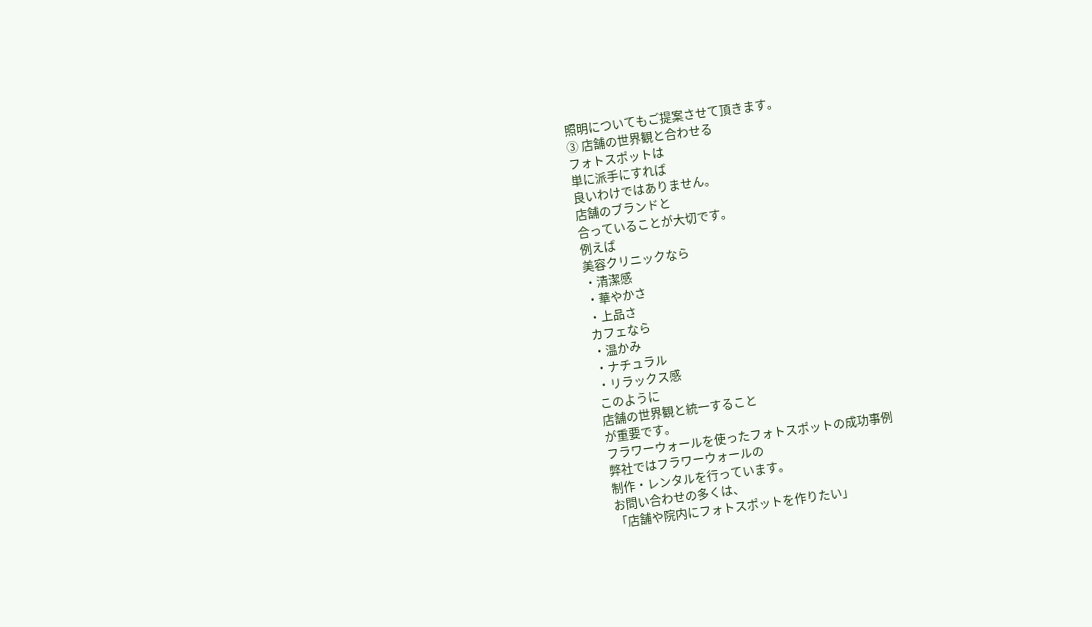照明についてもご提案させて頂きます。
③ 店舗の世界観と合わせる
フォトスポットは
単に派手にすれば
良いわけではありません。
店舗のブランドと
合っていることが大切です。
例えば
美容クリニックなら
・清潔感
・華やかさ
・上品さ
カフェなら
・温かみ
・ナチュラル
・リラックス感
このように
店舗の世界観と統一すること
が重要です。
フラワーウォールを使ったフォトスポットの成功事例
弊社ではフラワーウォールの
制作・レンタルを行っています。
お問い合わせの多くは、
「店舗や院内にフォトスポットを作りたい」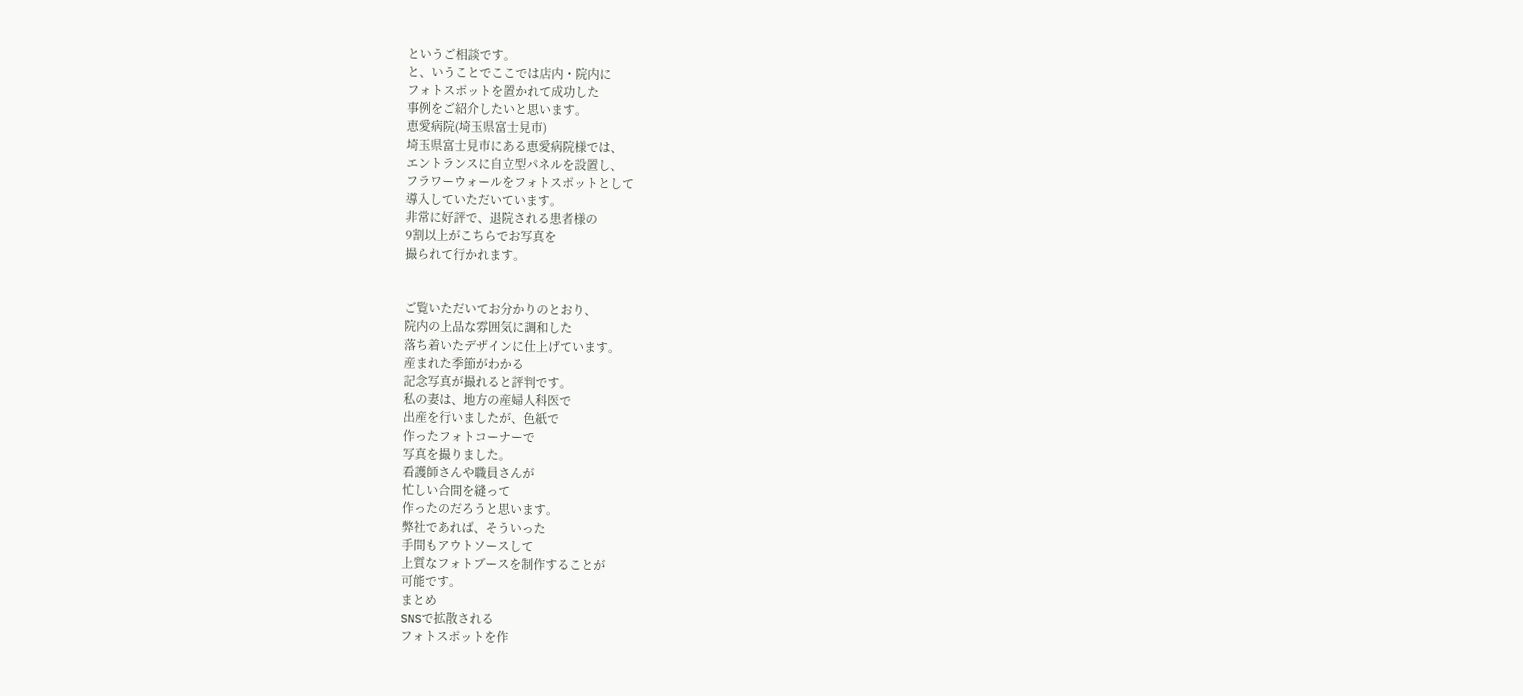というご相談です。
と、いうことでここでは店内・院内に
フォトスポットを置かれて成功した
事例をご紹介したいと思います。
恵愛病院(埼玉県富士見市)
埼玉県富士見市にある恵愛病院様では、
エントランスに自立型パネルを設置し、
フラワーウォールをフォトスポットとして
導入していただいています。
非常に好評で、退院される患者様の
9割以上がこちらでお写真を
撮られて行かれます。


ご覧いただいてお分かりのとおり、
院内の上品な雰囲気に調和した
落ち着いたデザインに仕上げています。
産まれた季節がわかる
記念写真が撮れると評判です。
私の妻は、地方の産婦人科医で
出産を行いましたが、色紙で
作ったフォトコーナーで
写真を撮りました。
看護師さんや職員さんが
忙しい合間を縫って
作ったのだろうと思います。
弊社であれば、そういった
手間もアウトソースして
上質なフォトブースを制作することが
可能です。
まとめ
SNSで拡散される
フォトスポットを作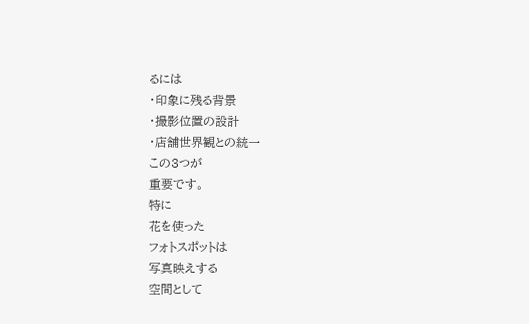るには
・印象に残る背景
・撮影位置の設計
・店舗世界観との統一
この3つが
重要です。
特に
花を使った
フォトスポットは
写真映えする
空間として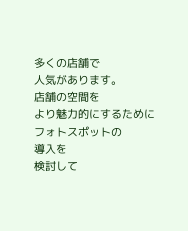多くの店舗で
人気があります。
店舗の空間を
より魅力的にするために
フォトスポットの
導入を
検討して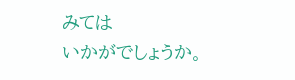みては
いかがでしょうか。